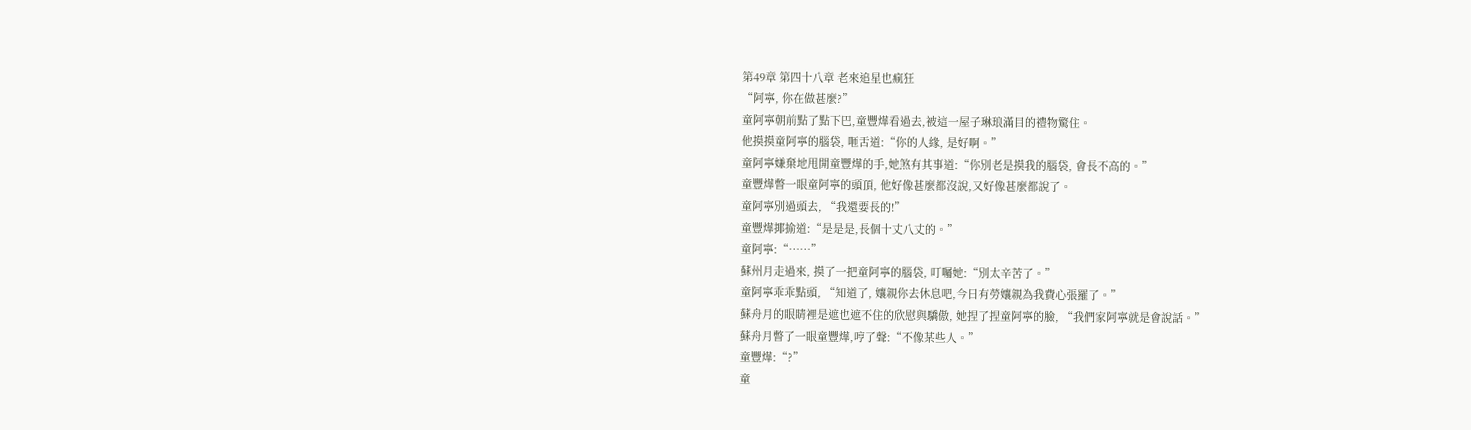第49章 第四十八章 老來追星也瘋狂
“阿寧, 你在做甚麼?”
童阿寧朝前點了點下巴,童豐燁看過去,被這一屋子琳琅滿目的禮物驚住。
他摸摸童阿寧的腦袋, 咂舌道:“你的人緣, 是好啊。”
童阿寧嫌棄地甩開童豐燁的手,她煞有其事道:“你別老是摸我的腦袋, 會長不高的。”
童豐燁瞥一眼童阿寧的頭頂, 他好像甚麼都沒說,又好像甚麼都說了。
童阿寧別過頭去, “我還要長的!”
童豐燁揶揄道:“是是是,長個十丈八丈的。”
童阿寧:“……”
蘇州月走過來, 摸了一把童阿寧的腦袋, 叮囑她:“別太辛苦了。”
童阿寧乖乖點頭, “知道了, 孃親你去休息吧,今日有勞孃親為我費心張羅了。”
蘇舟月的眼睛裡是遮也遮不住的欣慰與驕傲, 她捏了捏童阿寧的臉, “我們家阿寧就是會說話。”
蘇舟月瞥了一眼童豐燁,哼了聲:“不像某些人。”
童豐燁:“?”
童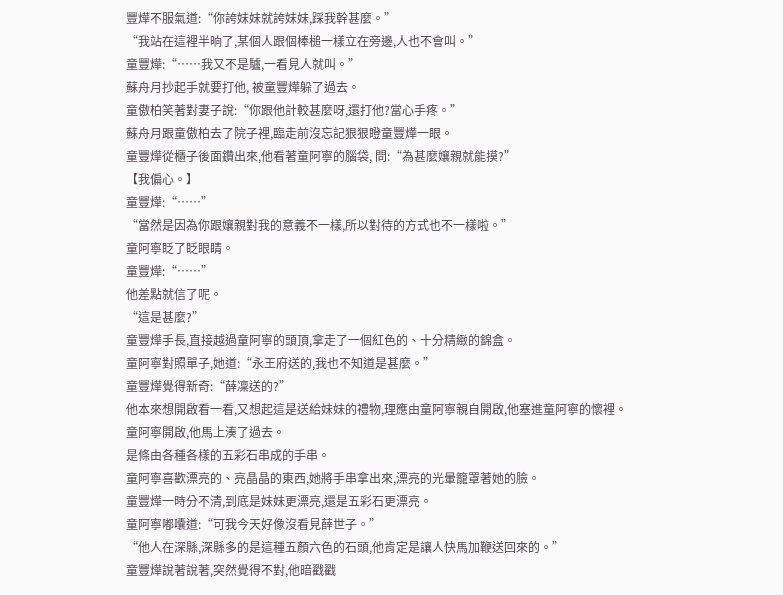豐燁不服氣道:“你誇妹妹就誇妹妹,踩我幹甚麼。”
“我站在這裡半晌了,某個人跟個棒槌一樣立在旁邊,人也不會叫。”
童豐燁:“……我又不是驢,一看見人就叫。”
蘇舟月抄起手就要打他, 被童豐燁躲了過去。
童傲柏笑著對妻子說:“你跟他計較甚麼呀,還打他?當心手疼。”
蘇舟月跟童傲柏去了院子裡,臨走前沒忘記狠狠瞪童豐燁一眼。
童豐燁從櫃子後面鑽出來,他看著童阿寧的腦袋, 問:“為甚麼孃親就能摸?”
【我偏心。】
童豐燁:“……”
“當然是因為你跟孃親對我的意義不一樣,所以對待的方式也不一樣啦。”
童阿寧眨了眨眼睛。
童豐燁:“……”
他差點就信了呢。
“這是甚麼?”
童豐燁手長,直接越過童阿寧的頭頂,拿走了一個紅色的、十分精緻的錦盒。
童阿寧對照單子,她道:“永王府送的,我也不知道是甚麼。”
童豐燁覺得新奇:“薛凜送的?”
他本來想開啟看一看,又想起這是送給妹妹的禮物,理應由童阿寧親自開啟,他塞進童阿寧的懷裡。
童阿寧開啟,他馬上湊了過去。
是條由各種各樣的五彩石串成的手串。
童阿寧喜歡漂亮的、亮晶晶的東西,她將手串拿出來,漂亮的光暈籠罩著她的臉。
童豐燁一時分不清,到底是妹妹更漂亮,還是五彩石更漂亮。
童阿寧嘟囔道:“可我今天好像沒看見薛世子。”
“他人在深縣,深縣多的是這種五顏六色的石頭,他肯定是讓人快馬加鞭送回來的。”
童豐燁說著說著,突然覺得不對,他暗戳戳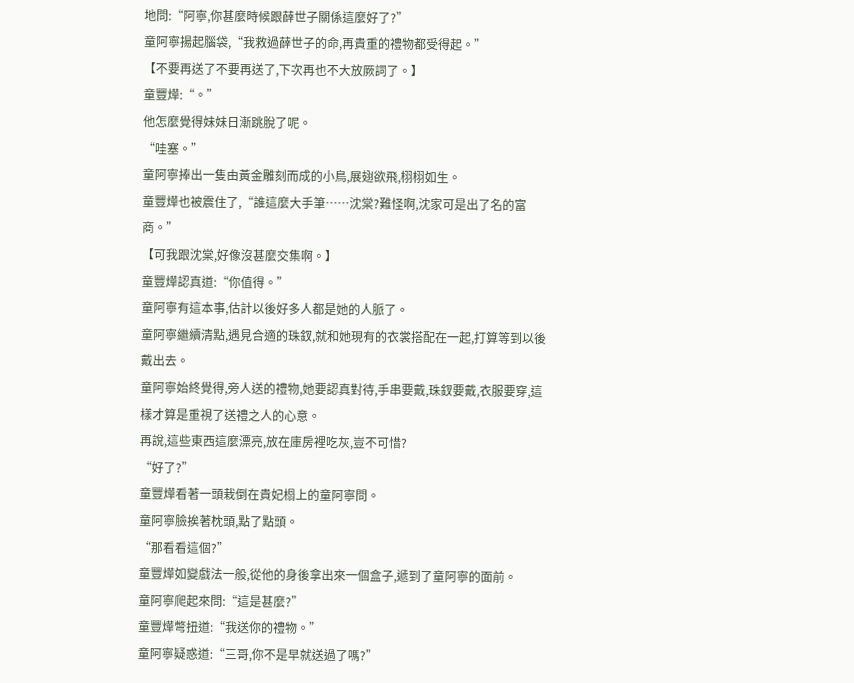地問:“阿寧,你甚麼時候跟薛世子關係這麼好了?”
童阿寧揚起腦袋,“我救過薛世子的命,再貴重的禮物都受得起。”
【不要再送了不要再送了,下次再也不大放厥詞了。】
童豐燁:“。”
他怎麼覺得妹妹日漸跳脫了呢。
“哇塞。”
童阿寧捧出一隻由黃金雕刻而成的小鳥,展翅欲飛,栩栩如生。
童豐燁也被震住了,“誰這麼大手筆……沈棠?難怪啊,沈家可是出了名的富商。”
【可我跟沈棠,好像沒甚麼交集啊。】
童豐燁認真道:“你值得。”
童阿寧有這本事,估計以後好多人都是她的人脈了。
童阿寧繼續清點,遇見合適的珠釵,就和她現有的衣裳搭配在一起,打算等到以後戴出去。
童阿寧始終覺得,旁人送的禮物,她要認真對待,手串要戴,珠釵要戴,衣服要穿,這樣才算是重視了送禮之人的心意。
再說,這些東西這麼漂亮,放在庫房裡吃灰,豈不可惜?
“好了?”
童豐燁看著一頭栽倒在貴妃榻上的童阿寧問。
童阿寧臉挨著枕頭,點了點頭。
“那看看這個?”
童豐燁如變戲法一般,從他的身後拿出來一個盒子,遞到了童阿寧的面前。
童阿寧爬起來問:“這是甚麼?”
童豐燁彆扭道:“我送你的禮物。”
童阿寧疑惑道:“三哥,你不是早就送過了嗎?”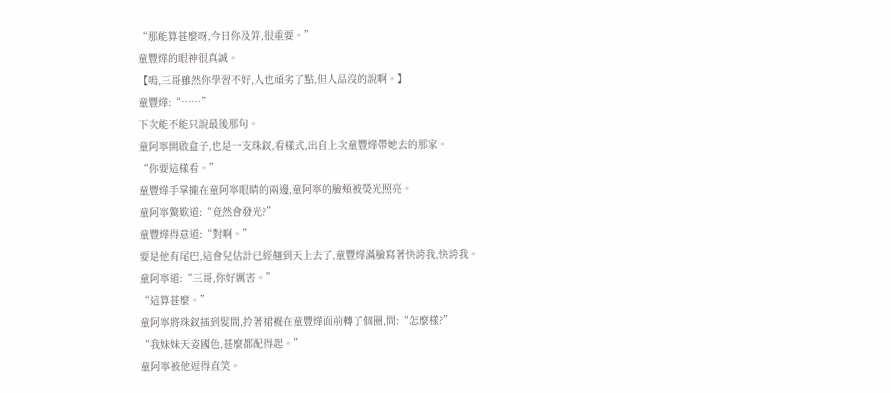“那能算甚麼呀,今日你及笄,很重要。”
童豐燁的眼神很真誠。
【嗚,三哥雖然你學習不好,人也頑劣了點,但人品沒的說啊。】
童豐燁:“……”
下次能不能只說最後那句。
童阿寧開啟盒子,也是一支珠釵,看樣式,出自上次童豐燁帶她去的那家。
“你要這樣看。”
童豐燁手掌攏在童阿寧眼睛的兩邊,童阿寧的臉頰被熒光照亮。
童阿寧驚歎道:“竟然會發光?”
童豐燁得意道:“對啊。”
要是他有尾巴,這會兒估計已經翹到天上去了,童豐燁滿臉寫著快誇我,快誇我。
童阿寧道:“三哥,你好厲害。”
“這算甚麼。”
童阿寧將珠釵插到髮間,拎著裙襬在童豐燁面前轉了個圈,問:“怎麼樣?”
“我妹妹天姿國色,甚麼都配得起。”
童阿寧被他逗得直笑。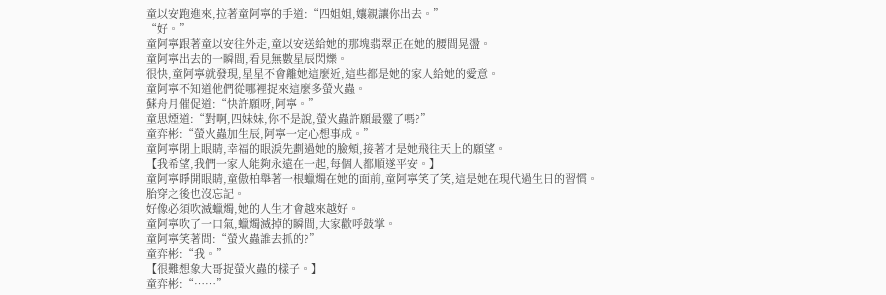童以安跑進來,拉著童阿寧的手道:“四姐姐,孃親讓你出去。”
“好。”
童阿寧跟著童以安往外走,童以安送給她的那塊翡翠正在她的腰間晃盪。
童阿寧出去的一瞬間,看見無數星辰閃爍。
很快,童阿寧就發現,星星不會離她這麼近,這些都是她的家人給她的愛意。
童阿寧不知道他們從哪裡捉來這麼多螢火蟲。
蘇舟月催促道:“快許願呀,阿寧。”
童思煙道:“對啊,四妹妹,你不是說,螢火蟲許願最靈了嗎?”
童弈彬:“螢火蟲加生辰,阿寧一定心想事成。”
童阿寧閉上眼睛,幸福的眼淚先劃過她的臉頰,接著才是她飛往天上的願望。
【我希望,我們一家人能夠永遠在一起,每個人都順遂平安。】
童阿寧睜開眼睛,童傲柏舉著一根蠟燭在她的面前,童阿寧笑了笑,這是她在現代過生日的習慣。
胎穿之後也沒忘記。
好像必須吹滅蠟燭,她的人生才會越來越好。
童阿寧吹了一口氣,蠟燭滅掉的瞬間,大家歡呼鼓掌。
童阿寧笑著問:“螢火蟲誰去抓的?”
童弈彬:“我。”
【很難想象大哥捉螢火蟲的樣子。】
童弈彬:“……”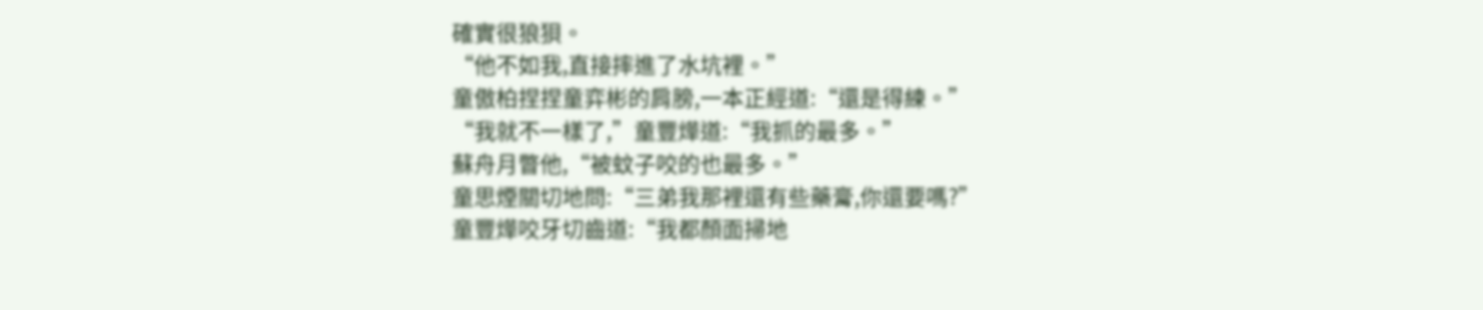確實很狼狽。
“他不如我,直接摔進了水坑裡。”
童傲柏捏捏童弈彬的肩膀,一本正經道:“還是得練。”
“我就不一樣了,”童豐燁道:“我抓的最多。”
蘇舟月瞥他,“被蚊子咬的也最多。”
童思煙關切地問:“三弟我那裡還有些藥膏,你還要嗎?”
童豐燁咬牙切齒道:“我都顏面掃地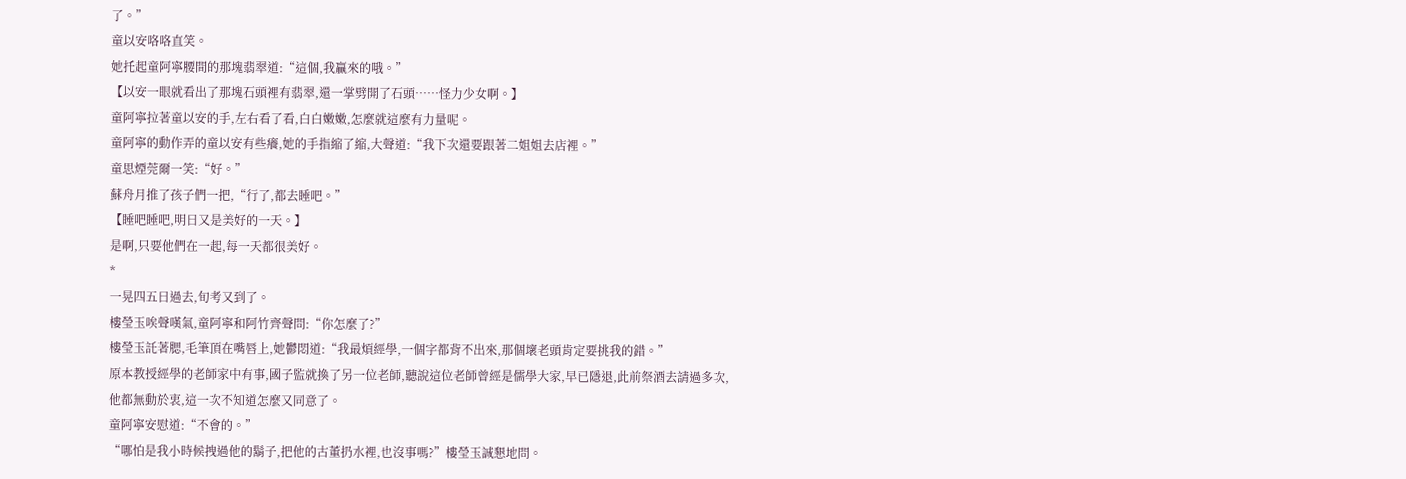了。”
童以安咯咯直笑。
她托起童阿寧腰間的那塊翡翠道:“這個,我贏來的哦。”
【以安一眼就看出了那塊石頭裡有翡翠,還一掌劈開了石頭……怪力少女啊。】
童阿寧拉著童以安的手,左右看了看,白白嫩嫩,怎麼就這麼有力量呢。
童阿寧的動作弄的童以安有些癢,她的手指縮了縮,大聲道:“我下次還要跟著二姐姐去店裡。”
童思煙莞爾一笑:“好。”
蘇舟月推了孩子們一把,“行了,都去睡吧。”
【睡吧睡吧,明日又是美好的一天。】
是啊,只要他們在一起,每一天都很美好。
*
一晃四五日過去,旬考又到了。
樓瑩玉唉聲嘆氣,童阿寧和阿竹齊聲問:“你怎麼了?”
樓瑩玉託著腮,毛筆頂在嘴唇上,她鬱悶道:“我最煩經學,一個字都背不出來,那個壞老頭肯定要挑我的錯。”
原本教授經學的老師家中有事,國子監就換了另一位老師,聽說這位老師曾經是儒學大家,早已隱退,此前祭酒去請過多次,他都無動於衷,這一次不知道怎麼又同意了。
童阿寧安慰道:“不會的。”
“哪怕是我小時候拽過他的鬍子,把他的古董扔水裡,也沒事嗎?”樓瑩玉誠懇地問。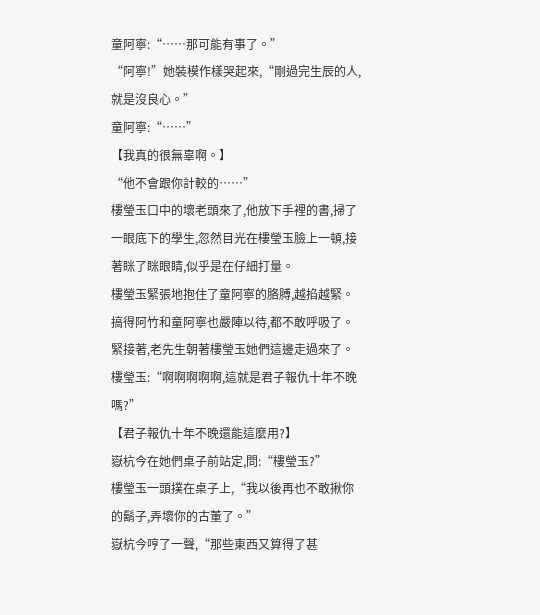童阿寧:“……那可能有事了。”
“阿寧!”她裝模作樣哭起來,“剛過完生辰的人,就是沒良心。”
童阿寧:“……”
【我真的很無辜啊。】
“他不會跟你計較的……”
樓瑩玉口中的壞老頭來了,他放下手裡的書,掃了一眼底下的學生,忽然目光在樓瑩玉臉上一頓,接著眯了眯眼睛,似乎是在仔細打量。
樓瑩玉緊張地抱住了童阿寧的胳膊,越掐越緊。
搞得阿竹和童阿寧也嚴陣以待,都不敢呼吸了。
緊接著,老先生朝著樓瑩玉她們這邊走過來了。
樓瑩玉:“啊啊啊啊啊,這就是君子報仇十年不晚嗎?”
【君子報仇十年不晚還能這麼用?】
嶽杭今在她們桌子前站定,問:“樓瑩玉?”
樓瑩玉一頭撲在桌子上,“我以後再也不敢揪你的鬍子,弄壞你的古董了。”
嶽杭今哼了一聲,“那些東西又算得了甚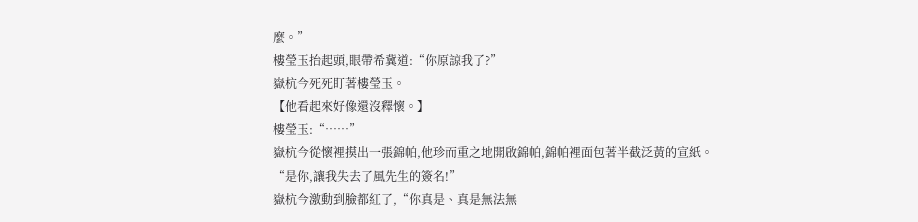麼。”
樓瑩玉抬起頭,眼帶希冀道:“你原諒我了?”
嶽杭今死死盯著樓瑩玉。
【他看起來好像還沒釋懷。】
樓瑩玉:“……”
嶽杭今從懷裡摸出一張錦帕,他珍而重之地開啟錦帕,錦帕裡面包著半截泛黃的宣紙。
“是你,讓我失去了風先生的簽名!”
嶽杭今激動到臉都紅了,“你真是、真是無法無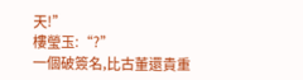天!”
樓瑩玉:“?”
一個破簽名,比古董還貴重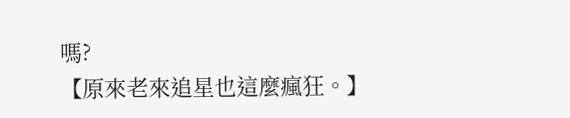嗎?
【原來老來追星也這麼瘋狂。】